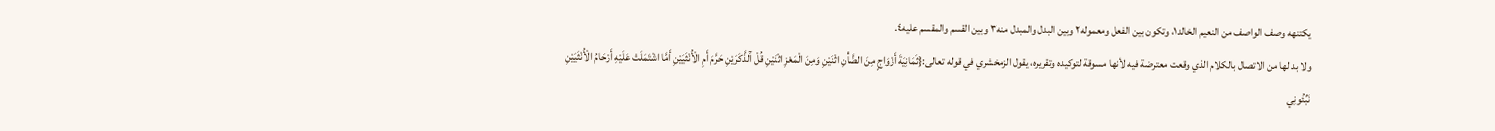يكتنهه وصف الواصف من النعيم الخالد١، وتكون بين الفعل ومعموله٢ وبين البدل والمبدل منه٣ وبين القسم والمقسم عليه٤.
ولا بد لها من الاتصال بالكلام الذي وقعت معترضة فيه لأنها مسوقة لتوكيده وتقريره، يقول الزمخشري في قوله تعالى:{ثَمَانِيَةَ أَزْوَاجٍ مِنَ الضَّأْنِ اثْنَيْنِ وَمِنَ الْمَعْزِ اثْنَيْنِ قُلْ آَلذَّكَرَيْنِ حَرَّمَ أَمِ الْأُنْثَيَيْنِ أَمَّا اشْتَمَلَتْ عَلَيْهِ أَرْحَامُ الْأُنْثَيَيْنِ نَبِّئُونِي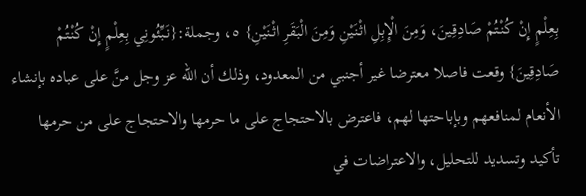بِعِلْمٍ إِنْ كُنْتُمْ صَادِقِينَ، وَمِنَ الْإِبِلِ اثْنَيْنِ وَمِنَ الْبَقَرِ اثْنَيْنِ} ٥، وجملة:{نَبِّئُونِي بِعِلْمٍ إِنْ كُنْتُمْ صَادِقِينَ} وقعت فاصلا معترضا غير أجنبي من المعدود، وذلك أن الله عز وجل منَّ على عباده بإنشاء الأنعام لمنافعهم وبإباحتها لهم، فاعترض بالاحتجاج على ما حرمها والاحتجاج على من حرمها تأكيد وتسديد للتحليل، والاعتراضات في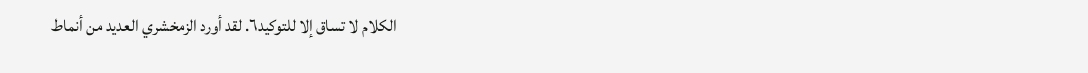الكلام لا تساق إلا للتوكيد٦. لقد أورد الزمخشري العديد من أنماط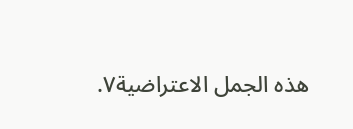هذه الجمل الاعتراضية٧.